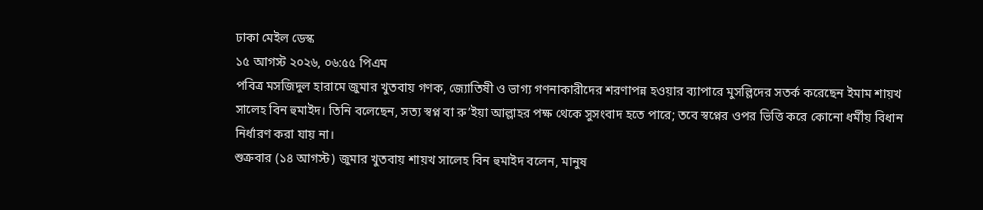ঢাকা মেইল ডেস্ক
১৫ আগস্ট ২০২৬, ০৬:৫৫ পিএম
পবিত্র মসজিদুল হারামে জুমার খুতবায় গণক, জ্যোতিষী ও ভাগ্য গণনাকারীদের শরণাপন্ন হওয়ার ব্যাপারে মুসল্লিদের সতর্ক করেছেন ইমাম শায়খ সালেহ বিন হুমাইদ। তিনি বলেছেন, সত্য স্বপ্ন বা রু’ইয়া আল্লাহর পক্ষ থেকে সুসংবাদ হতে পারে; তবে স্বপ্নের ওপর ভিত্তি করে কোনো ধর্মীয় বিধান নির্ধারণ করা যায় না।
শুক্রবার (১৪ আগস্ট) জুমার খুতবায় শায়খ সালেহ বিন হুমাইদ বলেন, মানুষ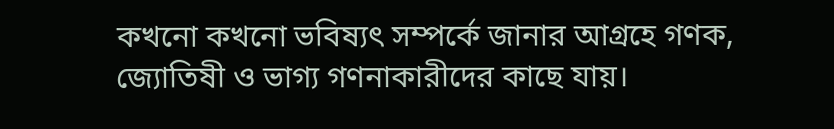কখনো কখনো ভবিষ্যৎ সম্পর্কে জানার আগ্রহে গণক, জ্যোতিষী ও ভাগ্য গণনাকারীদের কাছে যায়।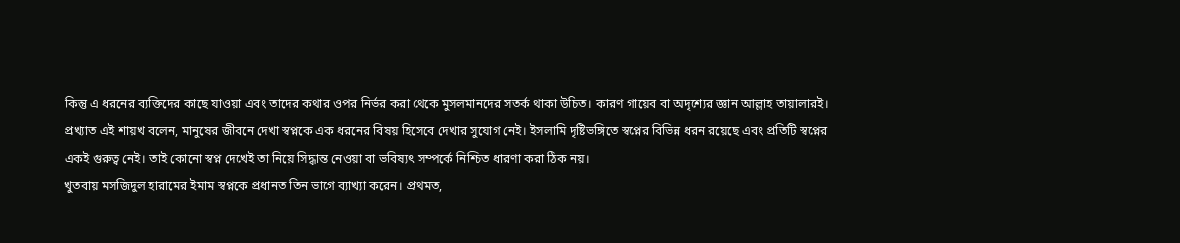কিন্তু এ ধরনের ব্যক্তিদের কাছে যাওয়া এবং তাদের কথার ওপর নির্ভর করা থেকে মুসলমানদের সতর্ক থাকা উচিত। কারণ গায়েব বা অদৃশ্যের জ্ঞান আল্লাহ তায়ালারই।
প্রখ্যাত এই শায়খ বলেন, মানুষের জীবনে দেখা স্বপ্নকে এক ধরনের বিষয় হিসেবে দেখার সুযোগ নেই। ইসলামি দৃষ্টিভঙ্গিতে স্বপ্নের বিভিন্ন ধরন রয়েছে এবং প্রতিটি স্বপ্নের একই গুরুত্ব নেই। তাই কোনো স্বপ্ন দেখেই তা নিয়ে সিদ্ধান্ত নেওয়া বা ভবিষ্যৎ সম্পর্কে নিশ্চিত ধারণা করা ঠিক নয়।
খুতবায় মসজিদুল হারামের ইমাম স্বপ্নকে প্রধানত তিন ভাগে ব্যাখ্যা করেন। প্রথমত,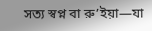সত্য স্বপ্ন বা রু’ইয়া—যা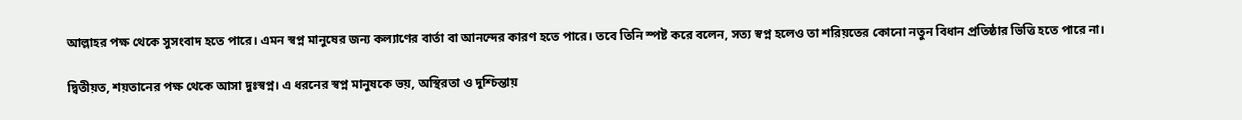আল্লাহর পক্ষ থেকে সুসংবাদ হতে পারে। এমন স্বপ্ন মানুষের জন্য কল্যাণের বার্তা বা আনন্দের কারণ হতে পারে। তবে তিনি স্পষ্ট করে বলেন, সত্য স্বপ্ন হলেও তা শরিয়তের কোনো নতুন বিধান প্রতিষ্ঠার ভিত্তি হতে পারে না।

দ্বিতীয়ত, শয়তানের পক্ষ থেকে আসা দুঃস্বপ্ন। এ ধরনের স্বপ্ন মানুষকে ভয়, অস্থিরতা ও দুশ্চিন্তায়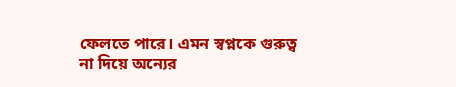ফেলতে পারে। এমন স্বপ্নকে গুরুত্ব না দিয়ে অন্যের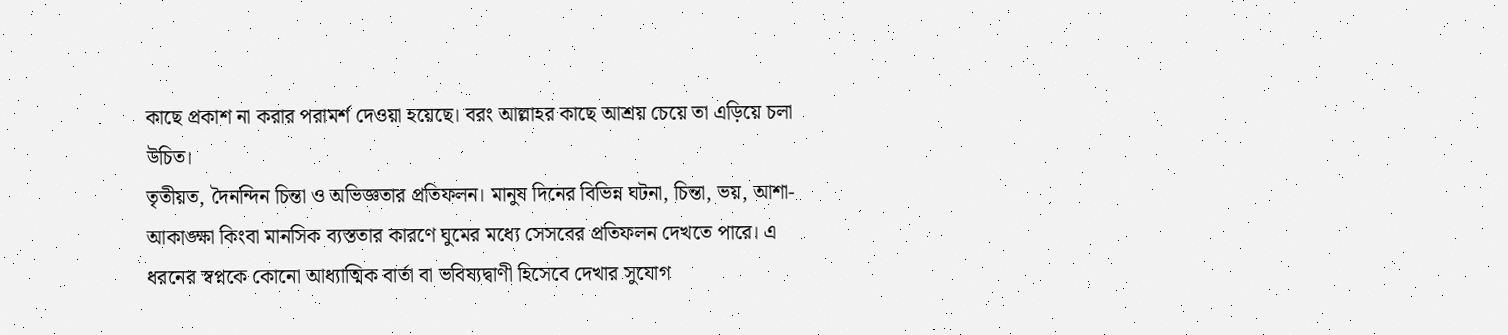কাছে প্রকাশ না করার পরামর্শ দেওয়া হয়েছে। বরং আল্লাহর কাছে আশ্রয় চেয়ে তা এড়িয়ে চলা উচিত।
তৃতীয়ত, দৈনন্দিন চিন্তা ও অভিজ্ঞতার প্রতিফলন। মানুষ দিনের বিভিন্ন ঘটনা, চিন্তা, ভয়, আশা-আকাঙ্ক্ষা কিংবা মানসিক ব্যস্ততার কারণে ঘুমের মধ্যে সেসবের প্রতিফলন দেখতে পারে। এ ধরনের স্বপ্নকে কোনো আধ্যাত্মিক বার্তা বা ভবিষ্যদ্বাণী হিসেবে দেখার সুযোগ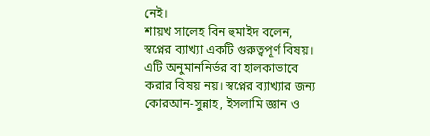নেই।
শায়খ সালেহ বিন হুমাইদ বলেন, স্বপ্নের ব্যাখ্যা একটি গুরুত্বপূর্ণ বিষয়। এটি অনুমাননির্ভর বা হালকাভাবে করার বিষয় নয়। স্বপ্নের ব্যাখ্যার জন্য কোরআন-সুন্নাহ, ইসলামি জ্ঞান ও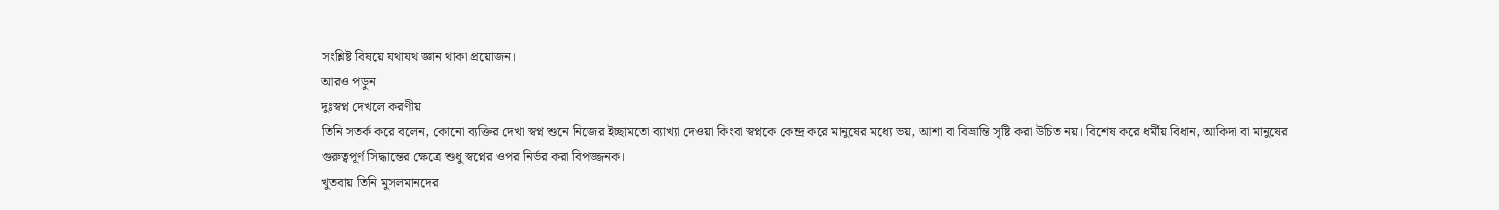সংশ্লিষ্ট বিষয়ে যথাযথ জ্ঞান থাকা প্রয়োজন।
আরও পড়ুন
দুঃস্বপ্ন দেখলে করণীয়
তিনি সতর্ক করে বলেন, কোনো ব্যক্তির দেখা স্বপ্ন শুনে নিজের ইচ্ছামতো ব্যাখ্যা দেওয়া কিংবা স্বপ্নকে কেন্দ্র করে মানুষের মধ্যে ভয়, আশা বা বিভ্রান্তি সৃষ্টি করা উচিত নয়। বিশেষ করে ধর্মীয় বিধান, আকিদা বা মানুষের গুরুত্বপূর্ণ সিদ্ধান্তের ক্ষেত্রে শুধু স্বপ্নের ওপর নির্ভর করা বিপজ্জনক।
খুতবায় তিনি মুসলমানদের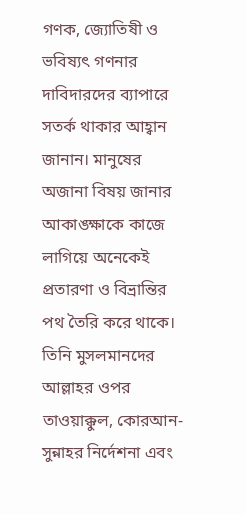গণক, জ্যোতিষী ও ভবিষ্যৎ গণনার দাবিদারদের ব্যাপারে সতর্ক থাকার আহ্বান জানান। মানুষের অজানা বিষয় জানার আকাঙ্ক্ষাকে কাজে লাগিয়ে অনেকেই প্রতারণা ও বিভ্রান্তির পথ তৈরি করে থাকে।
তিনি মুসলমানদের আল্লাহর ওপর তাওয়াক্কুল, কোরআন-সুন্নাহর নির্দেশনা এবং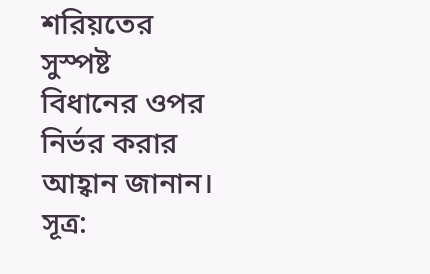শরিয়তের সুস্পষ্ট বিধানের ওপর নির্ভর করার আহ্বান জানান। সূত্র: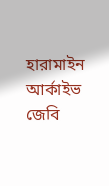হারামাইন আর্কাইভ
জেবি